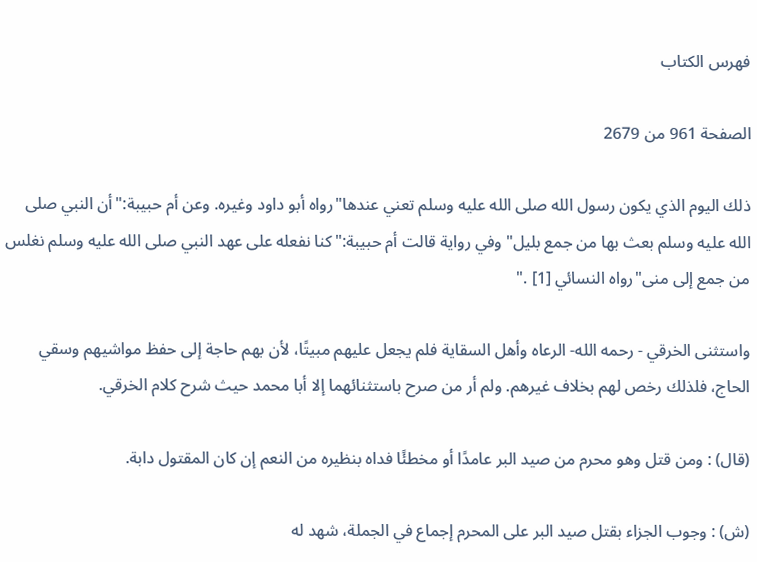فهرس الكتاب

الصفحة 961 من 2679

ذلك اليوم الذي يكون رسول الله صلى الله عليه وسلم تعني عندها"رواه أبو داود وغيره. وعن أم حبيبة:"أن النبي صلى الله عليه وسلم بعث بها من جمع بليل"وفي رواية قالت أم حبيبة:"كنا نفعله على عهد النبي صلى الله عليه وسلم نغلس من جمع إلى منى"رواه النسائي [1] ."

واستثنى الخرقي - رحمه الله- الرعاه وأهل السقاية فلم يجعل عليهم مبيتًا، لأن بهم حاجة إلى حفظ مواشيهم وسقي الحاج، فلذلك رخص لهم بخلاف غيرهم. ولم أر من صرح باستثنائهما إلا أبا محمد حيث شرح كلام الخرقي.

(قال) : ومن قتل وهو محرم من صيد البر عامدًا أو مخطئًا فداه بنظيره من النعم إن كان المقتول دابة.

(ش) : وجوب الجزاء بقتل صيد البر على المحرم إجماع في الجملة، شهد له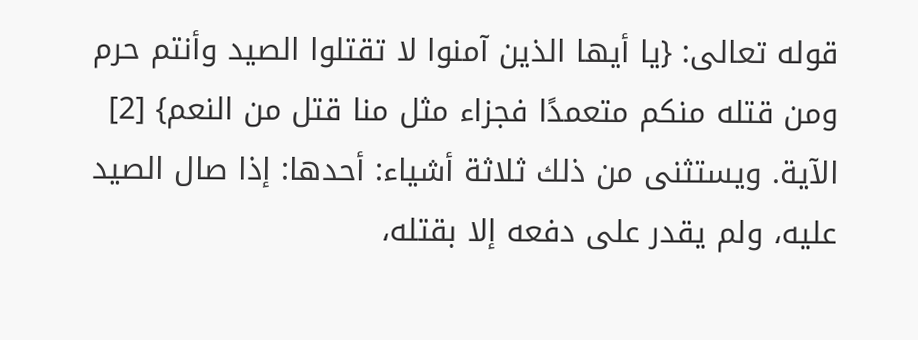قوله تعالى: {يا أيها الذين آمنوا لا تقتلوا الصيد وأنتم حرم ومن قتله منكم متعمدًا فجزاء مثل منا قتل من النعم} [2] الآية. ويستثنى من ذلك ثلاثة أشياء: أحدها: إذا صال الصيد عليه، ولم يقدر على دفعه إلا بقتله،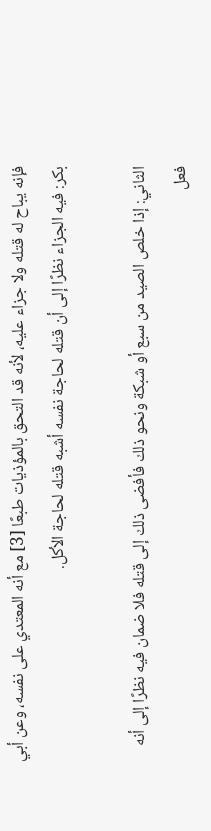فإنه يباح له قتله ولا جزاء عليه، لأنه قد التحق بالمؤذيات طبعًا [3] مع أنه المعتدي على نفسه، وعن أبي بكر: فيه الجزاء نظرًا إلى أن قتله لحاجة نفسه أشبه قتله لحاجة الأكل.

الثاني: إذا خلص الصيد من سبع أو شبكة ونحو ذلك فأفضى ذلك إلى قتله فلا ضمان فيه نظرًا إلى أنه فعل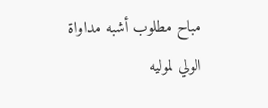مباح مطلوب أشبه مداواة الولي لموليه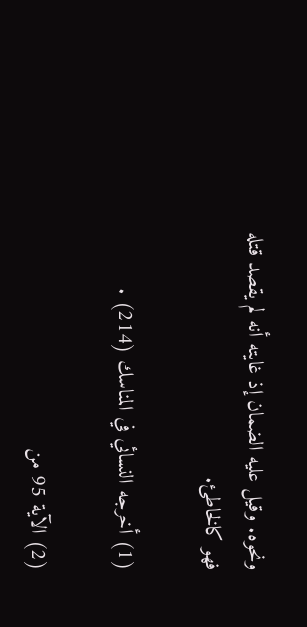ونحوه. وقيل عليه الضمان إذ غايته أنه لم يقصد قتله فهو كالخاطئ.

(1) أخرجه النسائي في المناسك (214) .

(2) الآية 95 من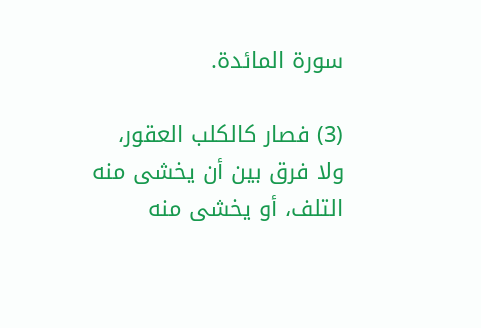سورة المائدة.

(3) فصار كالكلب العقور، ولا فرق بين أن يخشى منه التلف، أو يخشى منه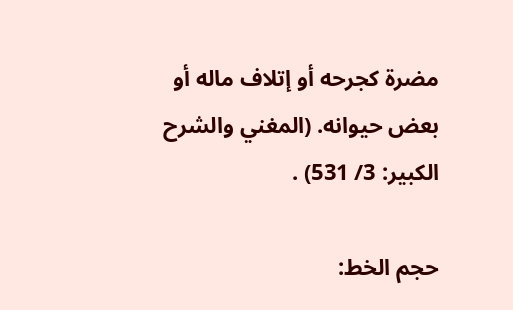مضرة كجرحه أو إتلاف ماله أو بعض حيوانه. (المغني والشرح الكبير: 3/ 531) .

حجم الخط: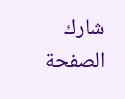شارك الصفحة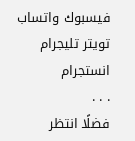فيسبوك واتساب تويتر تليجرام انستجرام
. . .
فضلًا انتظر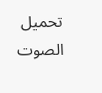تحميل الصوت